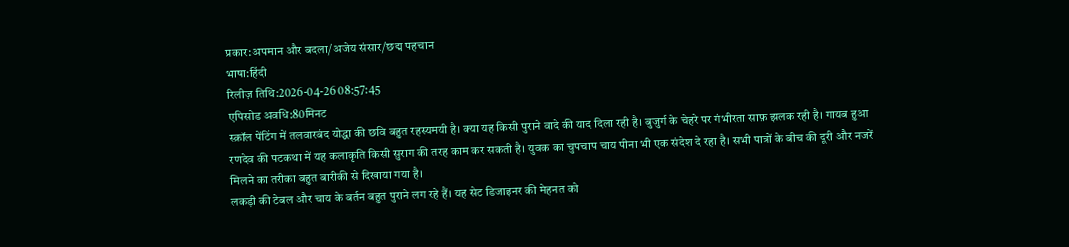प्रकार:अपमान और बदला/अजेय संसार/छद्म पहचान
भाषा:हिंदी
रिलीज़ तिथि:2026-04-26 08:57:45
एपिसोड अवधि:80मिनट
स्क्रॉल पेंटिंग में तलवारबंद योद्धा की छवि बहुत रहस्यमयी है। क्या यह किसी पुराने वादे की याद दिला रही है। बुजुर्ग के चेहरे पर गंभीरता साफ़ झलक रही है। गायब हुआ रणदेव की पटकथा में यह कलाकृति किसी सुराग की तरह काम कर सकती है। युवक का चुपचाप चाय पीना भी एक संदेश दे रहा है। सभी पात्रों के बीच की दूरी और नजरें मिलने का तरीका बहुत बारीकी से दिखाया गया है।
लकड़ी की टेबल और चाय के बर्तन बहुत पुराने लग रहे हैं। यह सेट डिजाइनर की मेहनत को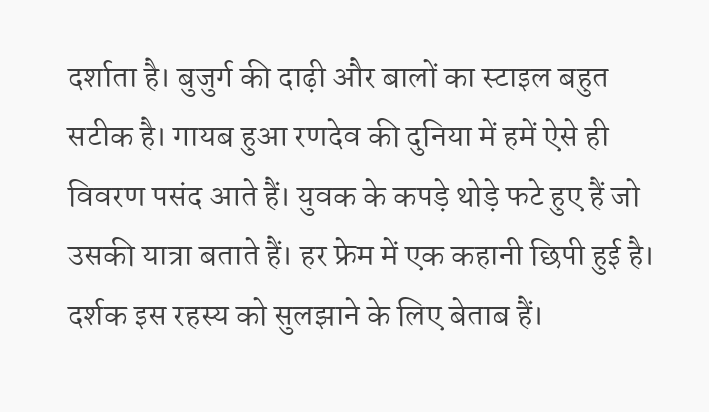दर्शाता है। बुजुर्ग की दाढ़ी और बालों का स्टाइल बहुत सटीक है। गायब हुआ रणदेव की दुनिया में हमें ऐसे ही विवरण पसंद आते हैं। युवक के कपड़े थोड़े फटे हुए हैं जो उसकी यात्रा बताते हैं। हर फ्रेम में एक कहानी छिपी हुई है। दर्शक इस रहस्य को सुलझाने के लिए बेताब हैं।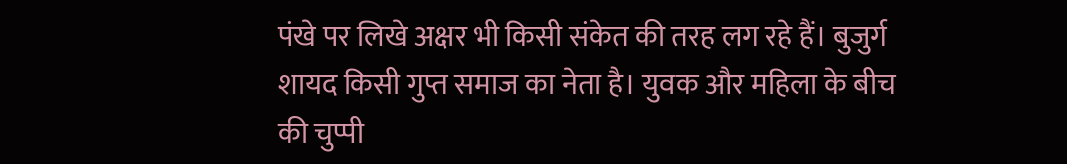पंखे पर लिखे अक्षर भी किसी संकेत की तरह लग रहे हैं। बुजुर्ग शायद किसी गुप्त समाज का नेता है। युवक और महिला के बीच की चुप्पी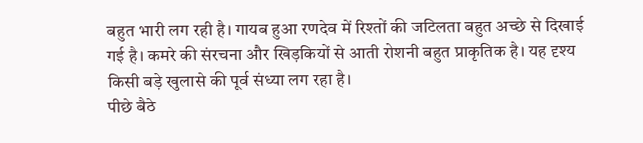बहुत भारी लग रही है। गायब हुआ रणदेव में रिश्तों की जटिलता बहुत अच्छे से दिखाई गई है। कमरे की संरचना और खिड़कियों से आती रोशनी बहुत प्राकृतिक है। यह दृश्य किसी बड़े खुलासे की पूर्व संध्या लग रहा है।
पीछे बैठे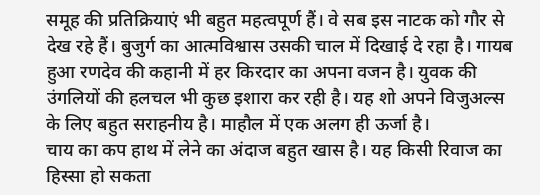समूह की प्रतिक्रियाएं भी बहुत महत्वपूर्ण हैं। वे सब इस नाटक को गौर से देख रहे हैं। बुजुर्ग का आत्मविश्वास उसकी चाल में दिखाई दे रहा है। गायब हुआ रणदेव की कहानी में हर किरदार का अपना वजन है। युवक की उंगलियों की हलचल भी कुछ इशारा कर रही है। यह शो अपने विजुअल्स के लिए बहुत सराहनीय है। माहौल में एक अलग ही ऊर्जा है।
चाय का कप हाथ में लेने का अंदाज बहुत खास है। यह किसी रिवाज का हिस्सा हो सकता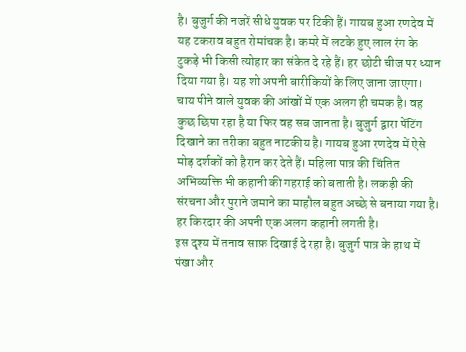है। बुजुर्ग की नजरें सीधे युवक पर टिकी हैं। गायब हुआ रणदेव में यह टकराव बहुत रोमांचक है। कमरे में लटके हुए लाल रंग के टुकड़े भी किसी त्योहार का संकेत दे रहे हैं। हर छोटी चीज पर ध्यान दिया गया है। यह शो अपनी बारीकियों के लिए जाना जाएगा।
चाय पीने वाले युवक की आंखों में एक अलग ही चमक है। वह कुछ छिपा रहा है या फिर वह सब जानता है। बुजुर्ग द्वारा पेंटिंग दिखाने का तरीका बहुत नाटकीय है। गायब हुआ रणदेव में ऐसे मोड़ दर्शकों को हैरान कर देते हैं। महिला पात्र की चिंतित अभिव्यक्ति भी कहानी की गहराई को बताती है। लकड़ी की संरचना और पुराने जमाने का माहौल बहुत अच्छे से बनाया गया है। हर किरदार की अपनी एक अलग कहानी लगती है।
इस दृश्य में तनाव साफ़ दिखाई दे रहा है। बुजुर्ग पात्र के हाथ में पंखा और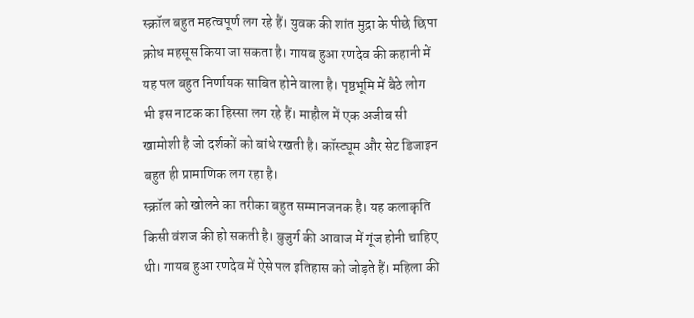स्क्रॉल बहुत महत्वपूर्ण लग रहे हैं। युवक की शांत मुद्रा के पीछे छिपा क्रोध महसूस किया जा सकता है। गायब हुआ रणदेव की कहानी में यह पल बहुत निर्णायक साबित होने वाला है। पृष्ठभूमि में बैठे लोग भी इस नाटक का हिस्सा लग रहे हैं। माहौल में एक अजीब सी खामोशी है जो दर्शकों को बांधे रखती है। कॉस्ट्यूम और सेट डिजाइन बहुत ही प्रामाणिक लग रहा है।
स्क्रॉल को खोलने का तरीका बहुत सम्मानजनक है। यह कलाकृति किसी वंशज की हो सकती है। बुजुर्ग की आवाज में गूंज होनी चाहिए थी। गायब हुआ रणदेव में ऐसे पल इतिहास को जोड़ते हैं। महिला की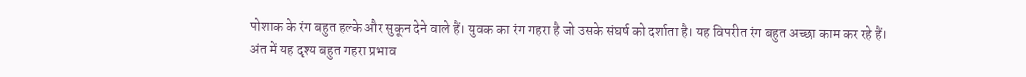पोशाक के रंग बहुत हल्के और सुकून देने वाले हैं। युवक का रंग गहरा है जो उसके संघर्ष को दर्शाता है। यह विपरीत रंग बहुत अच्छा काम कर रहे हैं।
अंत में यह दृश्य बहुत गहरा प्रभाव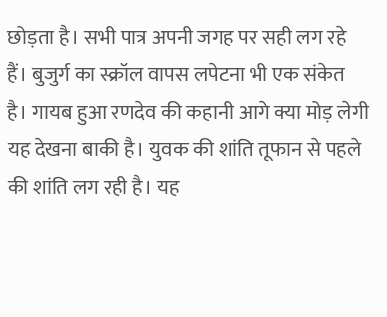छोड़ता है। सभी पात्र अपनी जगह पर सही लग रहे हैं। बुजुर्ग का स्क्रॉल वापस लपेटना भी एक संकेत है। गायब हुआ रणदेव की कहानी आगे क्या मोड़ लेगी यह देखना बाकी है। युवक की शांति तूफान से पहले की शांति लग रही है। यह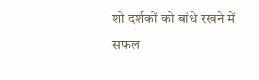शो दर्शकों को बांधे रखने में सफल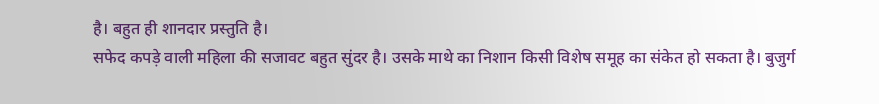है। बहुत ही शानदार प्रस्तुति है।
सफेद कपड़े वाली महिला की सजावट बहुत सुंदर है। उसके माथे का निशान किसी विशेष समूह का संकेत हो सकता है। बुजुर्ग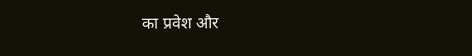का प्रवेश और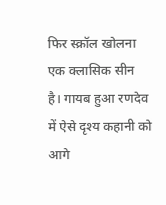फिर स्क्रॉल खोलना एक क्लासिक सीन है। गायब हुआ रणदेव में ऐसे दृश्य कहानी को आगे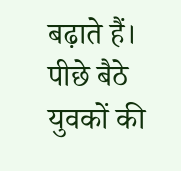बढ़ाते हैं। पीछे बैठे युवकों की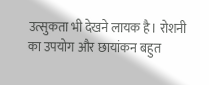उत्सुकता भी देखने लायक है। रोशनी का उपयोग और छायांकन बहुत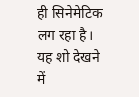ही सिनेमेटिक लग रहा है। यह शो देखने में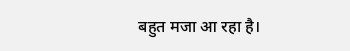बहुत मजा आ रहा है।